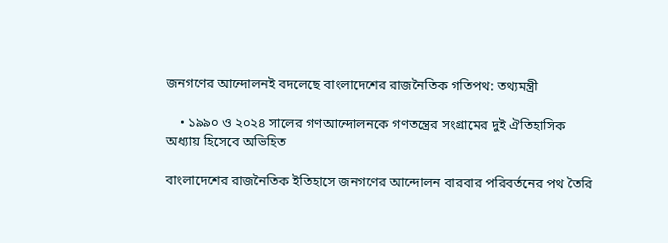জনগণের আন্দোলনই বদলেছে বাংলাদেশের রাজনৈতিক গতিপথ: তথ্যমন্ত্রী

    • ১৯৯০ ও ২০২৪ সালের গণআন্দোলনকে গণতন্ত্রের সংগ্রামের দুই ঐতিহাসিক অধ্যায় হিসেবে অভিহিত

বাংলাদেশের রাজনৈতিক ইতিহাসে জনগণের আন্দোলন বারবার পরিবর্তনের পথ তৈরি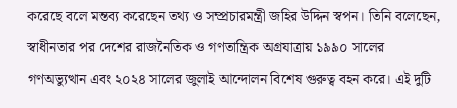করেছে বলে মন্তব্য করেছেন তথ্য ও সম্প্রচারমন্ত্রী জহির উদ্দিন স্বপন। তিনি বলেছেন, স্বাধীনতার পর দেশের রাজনৈতিক ও গণতান্ত্রিক অগ্রযাত্রায় ১৯৯০ সালের গণঅভ্যুত্থান এবং ২০২৪ সালের জুলাই আন্দোলন বিশেষ গুরুত্ব বহন করে। এই দুটি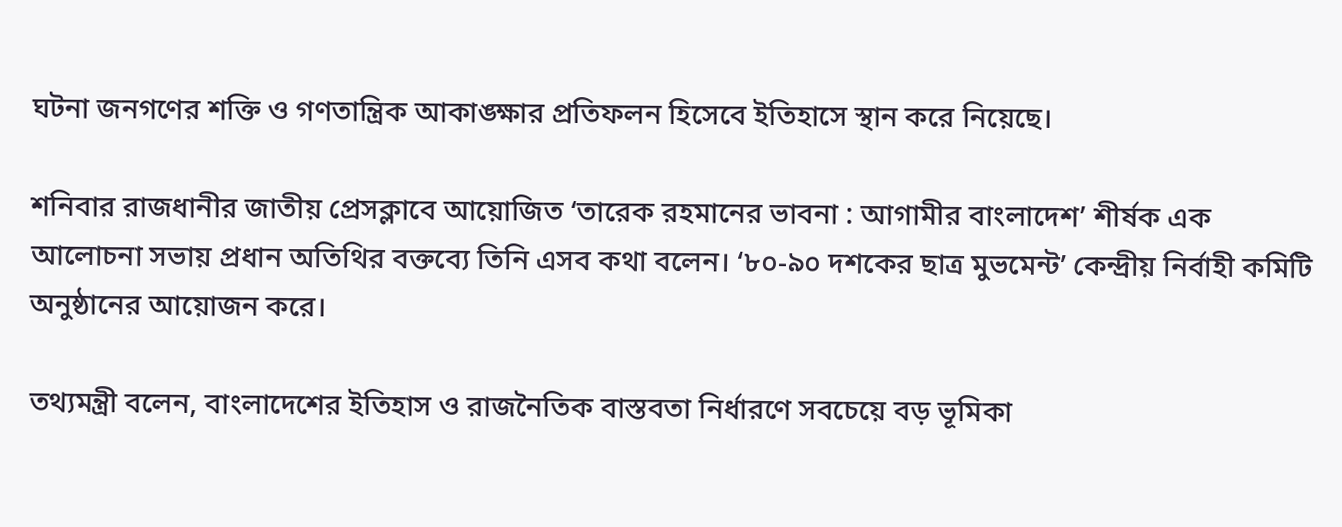ঘটনা জনগণের শক্তি ও গণতান্ত্রিক আকাঙ্ক্ষার প্রতিফলন হিসেবে ইতিহাসে স্থান করে নিয়েছে।

শনিবার রাজধানীর জাতীয় প্রেসক্লাবে আয়োজিত ‘তারেক রহমানের ভাবনা : আগামীর বাংলাদেশ’ শীর্ষক এক আলোচনা সভায় প্রধান অতিথির বক্তব্যে তিনি এসব কথা বলেন। ‘৮০-৯০ দশকের ছাত্র মুভমেন্ট’ কেন্দ্রীয় নির্বাহী কমিটি অনুষ্ঠানের আয়োজন করে।

তথ্যমন্ত্রী বলেন, বাংলাদেশের ইতিহাস ও রাজনৈতিক বাস্তবতা নির্ধারণে সবচেয়ে বড় ভূমিকা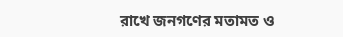রাখে জনগণের মতামত ও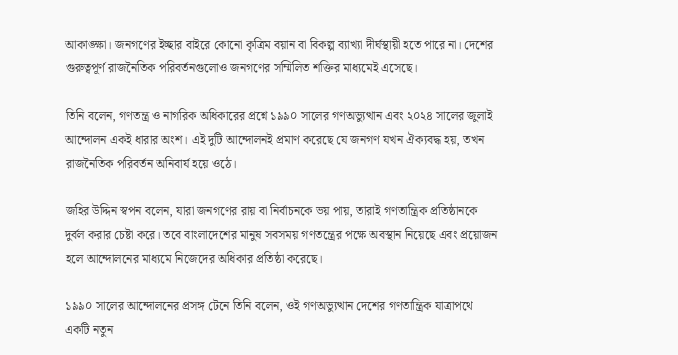আকাঙ্ক্ষা। জনগণের ইচ্ছার বাইরে কোনো কৃত্রিম বয়ান বা বিকল্প ব্যাখ্যা দীর্ঘস্থায়ী হতে পারে না। দেশের গুরুত্বপূর্ণ রাজনৈতিক পরিবর্তনগুলোও জনগণের সম্মিলিত শক্তির মাধ্যমেই এসেছে।

তিনি বলেন, গণতন্ত্র ও নাগরিক অধিকারের প্রশ্নে ১৯৯০ সালের গণঅভ্যুত্থান এবং ২০২৪ সালের জুলাই আন্দোলন একই ধারার অংশ। এই দুটি আন্দোলনই প্রমাণ করেছে যে জনগণ যখন ঐক্যবদ্ধ হয়, তখন রাজনৈতিক পরিবর্তন অনিবার্য হয়ে ওঠে।

জহির উদ্দিন স্বপন বলেন, যারা জনগণের রায় বা নির্বাচনকে ভয় পায়, তারাই গণতান্ত্রিক প্রতিষ্ঠানকে দুর্বল করার চেষ্টা করে। তবে বাংলাদেশের মানুষ সবসময় গণতন্ত্রের পক্ষে অবস্থান নিয়েছে এবং প্রয়োজন হলে আন্দোলনের মাধ্যমে নিজেদের অধিকার প্রতিষ্ঠা করেছে।

১৯৯০ সালের আন্দোলনের প্রসঙ্গ টেনে তিনি বলেন, ওই গণঅভ্যুত্থান দেশের গণতান্ত্রিক যাত্রাপথে একটি নতুন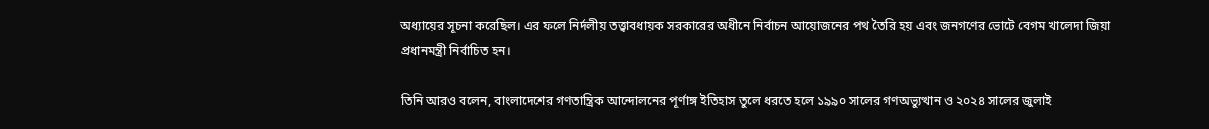অধ্যায়ের সূচনা করেছিল। এর ফলে নির্দলীয় তত্ত্বাবধায়ক সরকারের অধীনে নির্বাচন আয়োজনের পথ তৈরি হয় এবং জনগণের ভোটে বেগম খালেদা জিয়া প্রধানমন্ত্রী নির্বাচিত হন।

তিনি আরও বলেন, বাংলাদেশের গণতান্ত্রিক আন্দোলনের পূর্ণাঙ্গ ইতিহাস তুলে ধরতে হলে ১৯৯০ সালের গণঅভ্যুত্থান ও ২০২৪ সালের জুলাই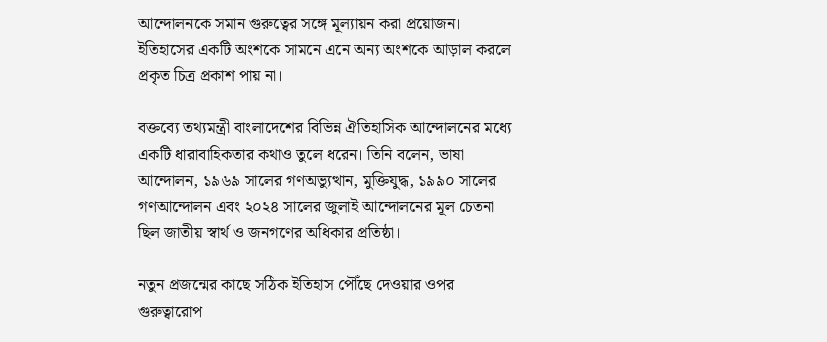আন্দোলনকে সমান গুরুত্বের সঙ্গে মূল্যায়ন করা প্রয়োজন। ইতিহাসের একটি অংশকে সামনে এনে অন্য অংশকে আড়াল করলে প্রকৃত চিত্র প্রকাশ পায় না।

বক্তব্যে তথ্যমন্ত্রী বাংলাদেশের বিভিন্ন ঐতিহাসিক আন্দোলনের মধ্যে একটি ধারাবাহিকতার কথাও তুলে ধরেন। তিনি বলেন, ভাষা আন্দোলন, ১৯৬৯ সালের গণঅভ্যুত্থান, মুক্তিযুদ্ধ, ১৯৯০ সালের গণআন্দোলন এবং ২০২৪ সালের জুলাই আন্দোলনের মূল চেতনা ছিল জাতীয় স্বার্থ ও জনগণের অধিকার প্রতিষ্ঠা।

নতুন প্রজন্মের কাছে সঠিক ইতিহাস পৌঁছে দেওয়ার ওপর গুরুত্বারোপ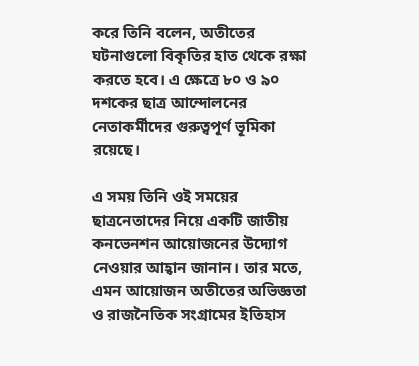করে তিনি বলেন, অতীতের ঘটনাগুলো বিকৃতির হাত থেকে রক্ষা করতে হবে। এ ক্ষেত্রে ৮০ ও ৯০ দশকের ছাত্র আন্দোলনের নেতাকর্মীদের গুরুত্বপূর্ণ ভূমিকা রয়েছে।

এ সময় তিনি ওই সময়ের ছাত্রনেতাদের নিয়ে একটি জাতীয় কনভেনশন আয়োজনের উদ্যোগ নেওয়ার আহ্বান জানান। তার মতে, এমন আয়োজন অতীতের অভিজ্ঞতা ও রাজনৈতিক সংগ্রামের ইতিহাস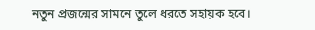নতুন প্রজন্মের সামনে তুলে ধরতে সহায়ক হবে।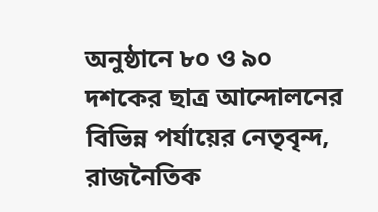অনুষ্ঠানে ৮০ ও ৯০ দশকের ছাত্র আন্দোলনের বিভিন্ন পর্যায়ের নেতৃবৃন্দ, রাজনৈতিক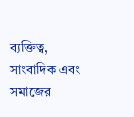ব্যক্তিত্ব, সাংবাদিক এবং সমাজের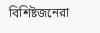বিশিষ্টজনেরা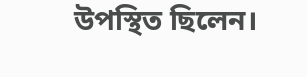উপস্থিত ছিলেন।